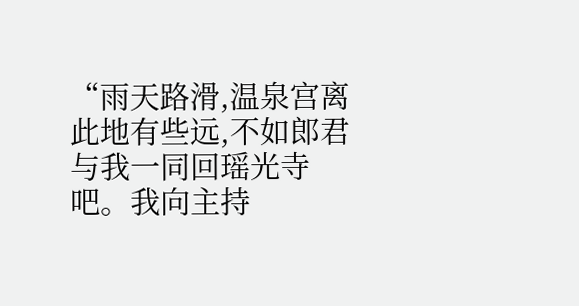“雨天路滑,温泉宫离此地有些远,不如郎君与我一同回瑶光寺吧。我向主持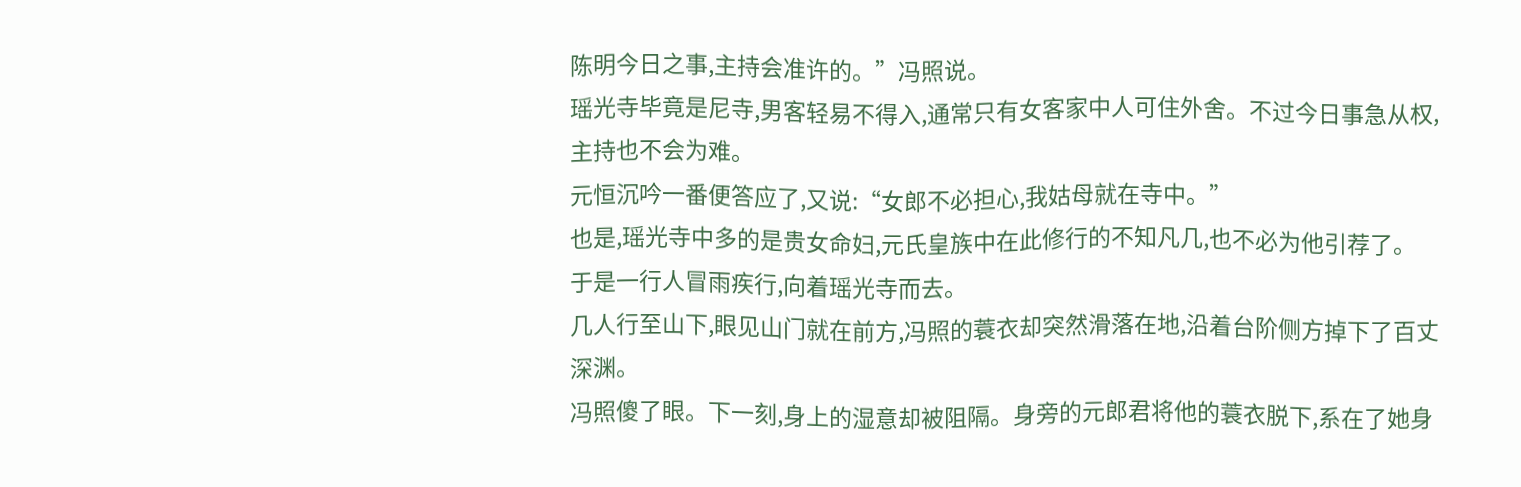陈明今日之事,主持会准许的。”冯照说。
瑶光寺毕竟是尼寺,男客轻易不得入,通常只有女客家中人可住外舍。不过今日事急从权,主持也不会为难。
元恒沉吟一番便答应了,又说:“女郎不必担心,我姑母就在寺中。”
也是,瑶光寺中多的是贵女命妇,元氏皇族中在此修行的不知凡几,也不必为他引荐了。
于是一行人冒雨疾行,向着瑶光寺而去。
几人行至山下,眼见山门就在前方,冯照的蓑衣却突然滑落在地,沿着台阶侧方掉下了百丈深渊。
冯照傻了眼。下一刻,身上的湿意却被阻隔。身旁的元郎君将他的蓑衣脱下,系在了她身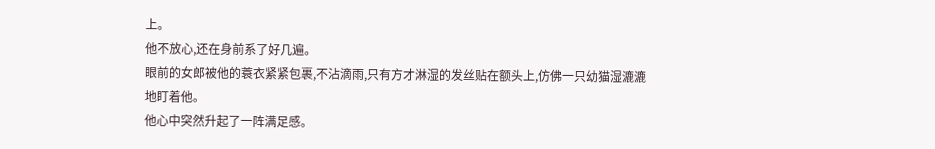上。
他不放心,还在身前系了好几遍。
眼前的女郎被他的蓑衣紧紧包裹,不沾滴雨,只有方才淋湿的发丝贴在额头上,仿佛一只幼猫湿漉漉地盯着他。
他心中突然升起了一阵满足感。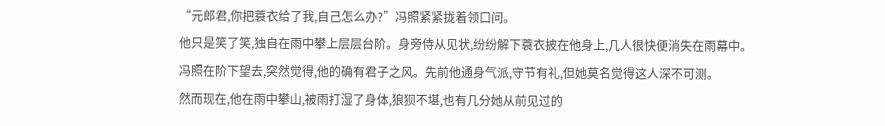“元郎君,你把蓑衣给了我,自己怎么办?”冯照紧紧拢着领口问。
他只是笑了笑,独自在雨中攀上层层台阶。身旁侍从见状,纷纷解下蓑衣披在他身上,几人很快便消失在雨幕中。
冯照在阶下望去,突然觉得,他的确有君子之风。先前他通身气派,守节有礼,但她莫名觉得这人深不可测。
然而现在,他在雨中攀山,被雨打湿了身体,狼狈不堪,也有几分她从前见过的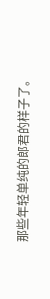那些年轻单纯的郎君的样子了。